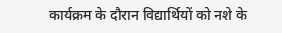कार्यक्रम के दौरान विद्यार्थियों को नशे के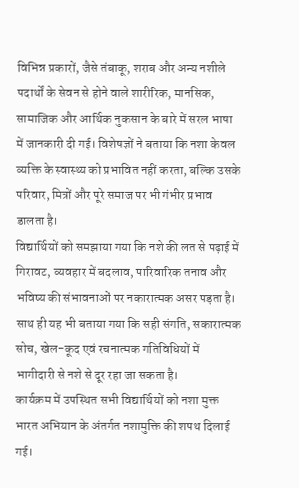विभिन्न प्रकारों, जैसे तंबाकू, शराब और अन्य नशीले पदार्थों के सेवन से होने वाले शारीरिक, मानसिक, सामाजिक और आर्थिक नुकसान के बारे में सरल भाषा में जानकारी दी गई। विशेषज्ञों ने बताया कि नशा केवल व्यक्ति के स्वास्थ्य को प्रभावित नहीं करता, बल्कि उसके परिवार, मित्रों और पूरे समाज पर भी गंभीर प्रभाव डालता है।
विद्यार्थियों को समझाया गया कि नशे की लत से पढ़ाई में गिरावट, व्यवहार में बदलाव, पारिवारिक तनाव और भविष्य की संभावनाओं पर नकारात्मक असर पड़ता है। साथ ही यह भी बताया गया कि सही संगति, सकारात्मक सोच, खेल-कूद एवं रचनात्मक गतिविधियों में भागीदारी से नशे से दूर रहा जा सकता है।
कार्यक्रम में उपस्थित सभी विद्यार्थियों को नशा मुक्त भारत अभियान के अंतर्गत नशामुक्ति की शपथ दिलाई गई।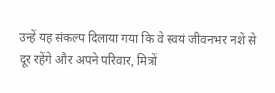उन्हें यह संकल्प दिलाया गया कि वे स्वयं जीवनभर नशे से दूर रहेंगे और अपने परिवार, मित्रों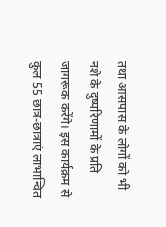तथा आसपास के लोगों को भी नशे के दुष्परिणामों के प्रति जागरूक करेंगे। इस कार्यक्रम से कुल 55 छात्र-छात्राएं लाभान्वित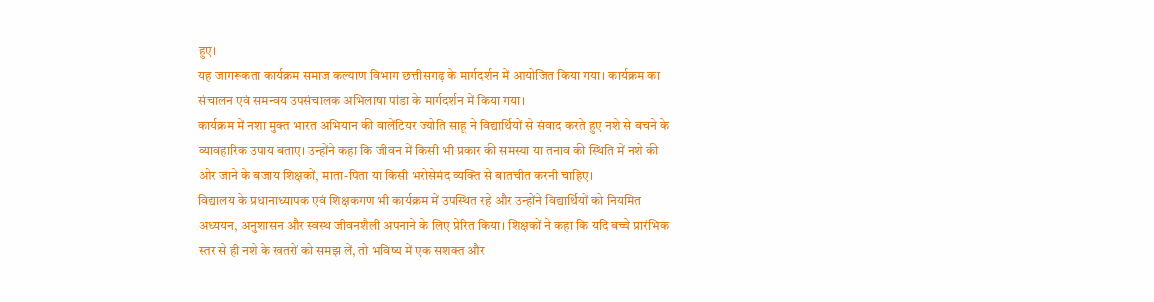हुए।
यह जागरूकता कार्यक्रम समाज कल्याण विभाग छत्तीसगढ़ के मार्गदर्शन में आयोजित किया गया। कार्यक्रम का संचालन एवं समन्वय उपसंचालक अभिलाषा पांडा के मार्गदर्शन में किया गया।
कार्यक्रम में नशा मुक्त भारत अभियान की वालेंटियर ज्योति साहू ने विद्यार्थियों से संवाद करते हुए नशे से बचने के व्यावहारिक उपाय बताए। उन्होंने कहा कि जीवन में किसी भी प्रकार की समस्या या तनाव की स्थिति में नशे की ओर जाने के बजाय शिक्षकों, माता-पिता या किसी भरोसेमंद व्यक्ति से बातचीत करनी चाहिए।
विद्यालय के प्रधानाध्यापक एवं शिक्षकगण भी कार्यक्रम में उपस्थित रहे और उन्होंने विद्यार्थियों को नियमित अध्ययन, अनुशासन और स्वस्थ जीवनशैली अपनाने के लिए प्रेरित किया। शिक्षकों ने कहा कि यदि बच्चे प्रारंभिक स्तर से ही नशे के खतरों को समझ लें, तो भविष्य में एक सशक्त और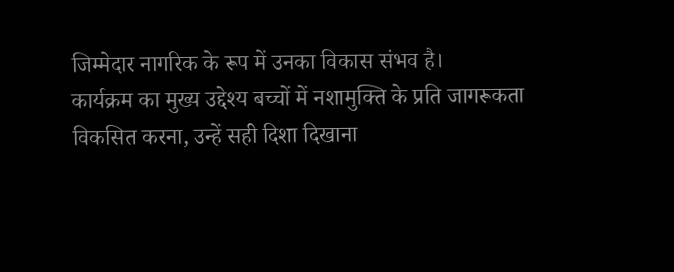जिम्मेदार नागरिक के रूप में उनका विकास संभव है।
कार्यक्रम का मुख्य उद्देश्य बच्चों में नशामुक्ति के प्रति जागरूकता विकसित करना, उन्हें सही दिशा दिखाना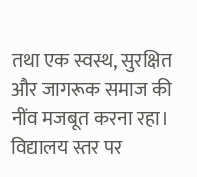तथा एक स्वस्थ, सुरक्षित और जागरूक समाज की नींव मजबूत करना रहा। विद्यालय स्तर पर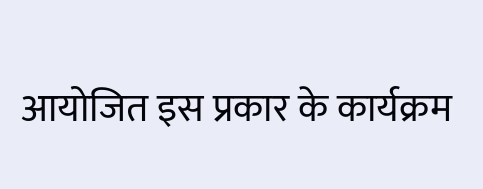आयोजित इस प्रकार के कार्यक्रम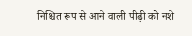निश्चित रूप से आने वाली पीढ़ी को नशे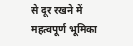से दूर रखने में महत्वपूर्ण भूमिका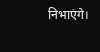निभाएंगे।